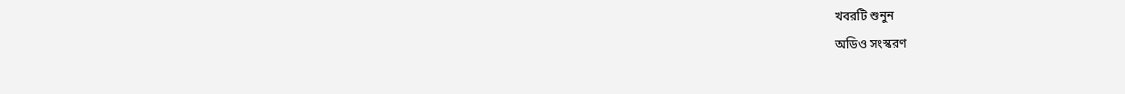খবরটি শুনুন
অডিও সংস্করণ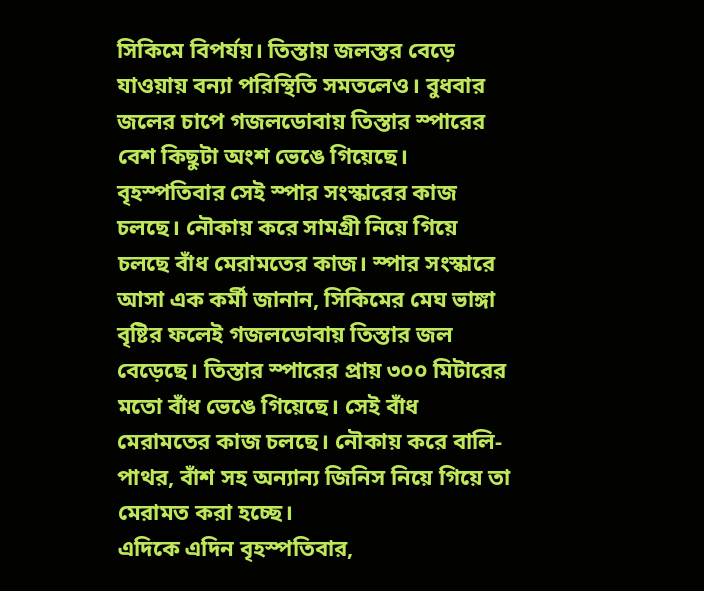সিকিমে বিপর্যয়। তিস্তায় জলস্তর বেড়ে যাওয়ায় বন্যা পরিস্থিতি সমতলেও। বুধবার জলের চাপে গজলডোবায় তিস্তার স্পারের বেশ কিছুটা অংশ ভেঙে গিয়েছে। বৃহস্পতিবার সেই স্পার সংস্কারের কাজ চলছে। নৌকায় করে সামগ্রী নিয়ে গিয়ে চলছে বাঁধ মেরামতের কাজ। স্পার সংস্কারে আসা এক কর্মী জানান, সিকিমের মেঘ ভাঙ্গা বৃষ্টির ফলেই গজলডোবায় তিস্তার জল বেড়েছে। তিস্তার স্পারের প্রায় ৩০০ মিটারের মতো বাঁধ ভেঙে গিয়েছে। সেই বাঁধ মেরামতের কাজ চলছে। নৌকায় করে বালি-পাথর, বাঁশ সহ অন্যান্য জিনিস নিয়ে গিয়ে তা মেরামত করা হচ্ছে।
এদিকে এদিন বৃহস্পতিবার,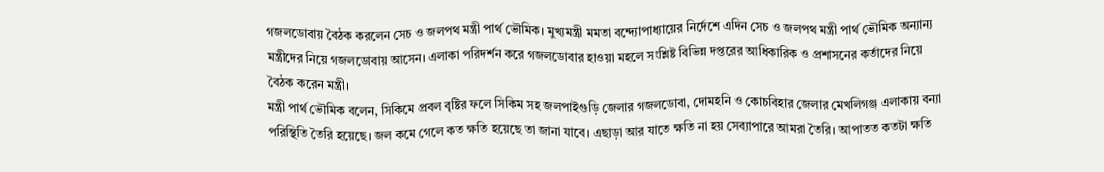গজলডোবায় বৈঠক করলেন সেচ ও জলপথ মন্ত্রী পার্থ ভৌমিক। মুখ্যমন্ত্রী মমতা বন্দ্যোপাধ্যায়ের নির্দেশে এদিন সেচ ও জলপথ মন্ত্রী পার্থ ভৌমিক অন্যান্য মন্ত্রীদের নিয়ে গজলডোবায় আসেন। এলাকা পরিদর্শন করে গজলডোবার হাওয়া মহলে সংশ্লিষ্ট বিভিন্ন দপ্তরের আধিকারিক ও প্রশাসনের কর্তাদের নিয়ে বৈঠক করেন মন্ত্রী।
মন্ত্রী পার্থ ভৌমিক বলেন, সিকিমে প্রবল বৃষ্টির ফলে সিকিম সহ জলপাইগুড়ি জেলার গজলডোবা, দোমহনি ও কোচবিহার জেলার মেখলিগঞ্জ এলাকায় বন্যা পরিস্থিতি তৈরি হয়েছে। জল কমে গেলে কত ক্ষতি হয়েছে তা জানা যাবে। এছাড়া আর যাতে ক্ষতি না হয় সেব্যাপারে আমরা তৈরি। আপাতত কতটা ক্ষতি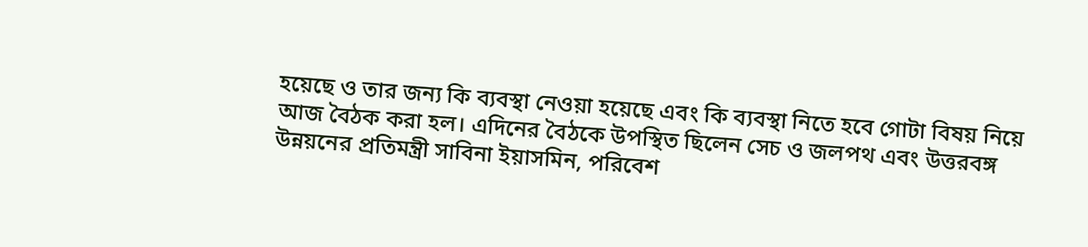হয়েছে ও তার জন্য কি ব্যবস্থা নেওয়া হয়েছে এবং কি ব্যবস্থা নিতে হবে গোটা বিষয় নিয়ে আজ বৈঠক করা হল। এদিনের বৈঠকে উপস্থিত ছিলেন সেচ ও জলপথ এবং উত্তরবঙ্গ উন্নয়নের প্রতিমন্ত্রী সাবিনা ইয়াসমিন, পরিবেশ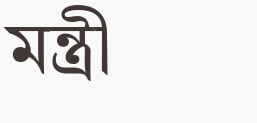মন্ত্রী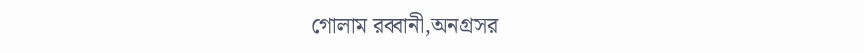গোলাম রব্বানী,অনগ্রসর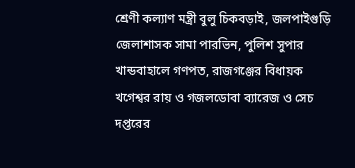শ্রেণী কল্যাণ মন্ত্রী বুলু চিকবড়াই, জলপাইগুড়ি জেলাশাসক সামা পারভিন, পুলিশ সুপার খান্ডবাহালে গণপত, রাজগঞ্জের বিধায়ক খগেশ্বর রায় ও গজলডোবা ব্যারেজ ও সেচ দপ্তরের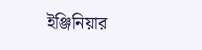ইঞ্জিনিয়ার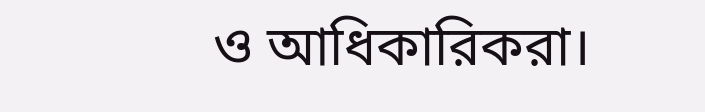ও আধিকারিকরা।